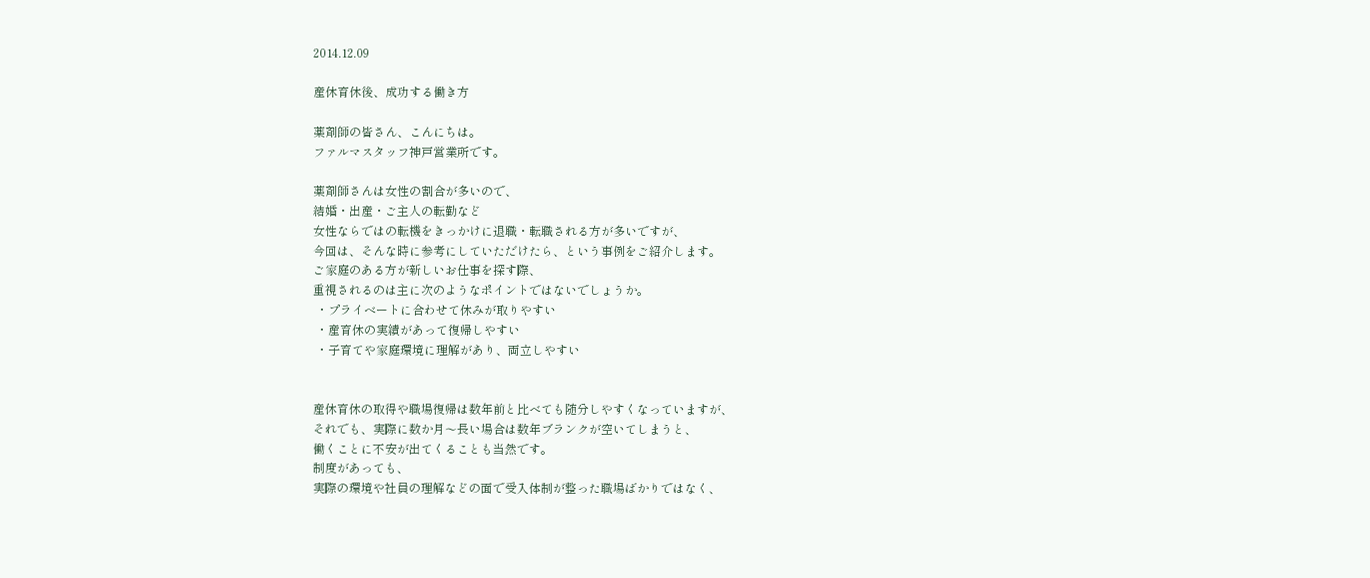2014.12.09

産休育休後、成功する働き方

薬剤師の皆さん、こんにちは。
ファルマスタッフ神戸営業所です。

薬剤師さんは女性の割合が多いので、
結婚・出産・ご主人の転勤など
女性ならではの転機をきっかけに退職・転職される方が多いですが、
今回は、そんな時に参考にしていただけたら、という事例をご紹介します。
ご家庭のある方が新しいお仕事を探す際、
重視されるのは主に次のようなポイントではないでしょうか。
 ・プライベートに合わせて休みが取りやすい
 ・産育休の実績があって復帰しやすい
 ・子育てや家庭環境に理解があり、両立しやすい


産休育休の取得や職場復帰は数年前と比べても随分しやすくなっていますが、
それでも、実際に数か月〜長い場合は数年ブランクが空いてしまうと、
働くことに不安が出てくることも当然です。
制度があっても、
実際の環境や社員の理解などの面で受入体制が整った職場ばかりではなく、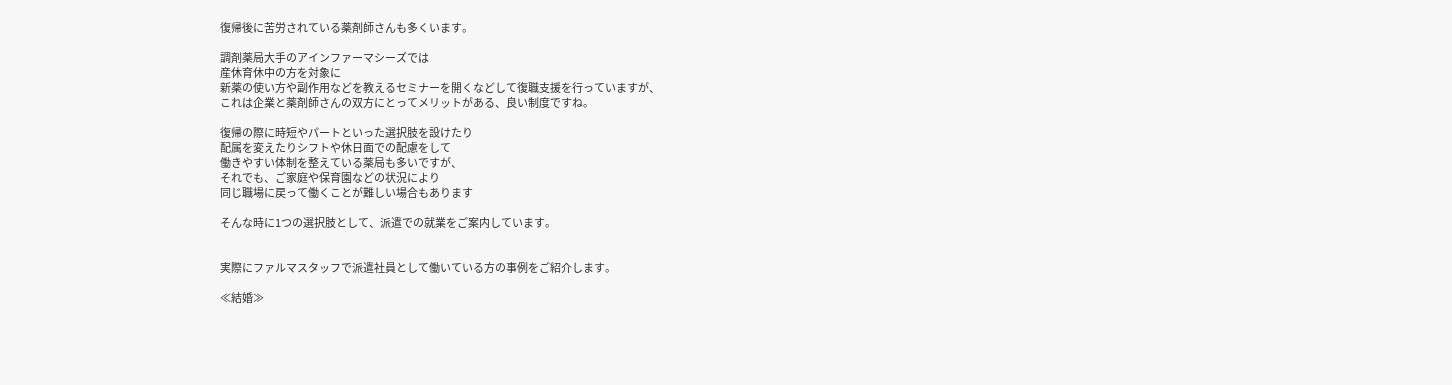復帰後に苦労されている薬剤師さんも多くいます。

調剤薬局大手のアインファーマシーズでは
産休育休中の方を対象に
新薬の使い方や副作用などを教えるセミナーを開くなどして復職支援を行っていますが、
これは企業と薬剤師さんの双方にとってメリットがある、良い制度ですね。

復帰の際に時短やパートといった選択肢を設けたり
配属を変えたりシフトや休日面での配慮をして
働きやすい体制を整えている薬局も多いですが、
それでも、ご家庭や保育園などの状況により
同じ職場に戻って働くことが難しい場合もあります

そんな時に1つの選択肢として、派遣での就業をご案内しています。


実際にファルマスタッフで派遣社員として働いている方の事例をご紹介します。

≪結婚≫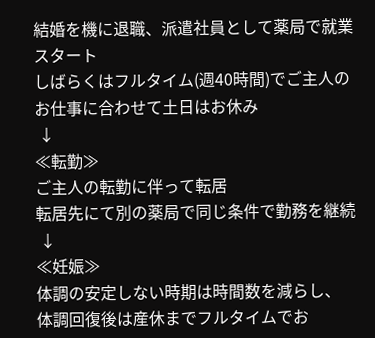結婚を機に退職、派遣社員として薬局で就業スタート
しばらくはフルタイム(週40時間)でご主人のお仕事に合わせて土日はお休み
 ↓
≪転勤≫
ご主人の転勤に伴って転居
転居先にて別の薬局で同じ条件で勤務を継続
 ↓
≪妊娠≫
体調の安定しない時期は時間数を減らし、
体調回復後は産休までフルタイムでお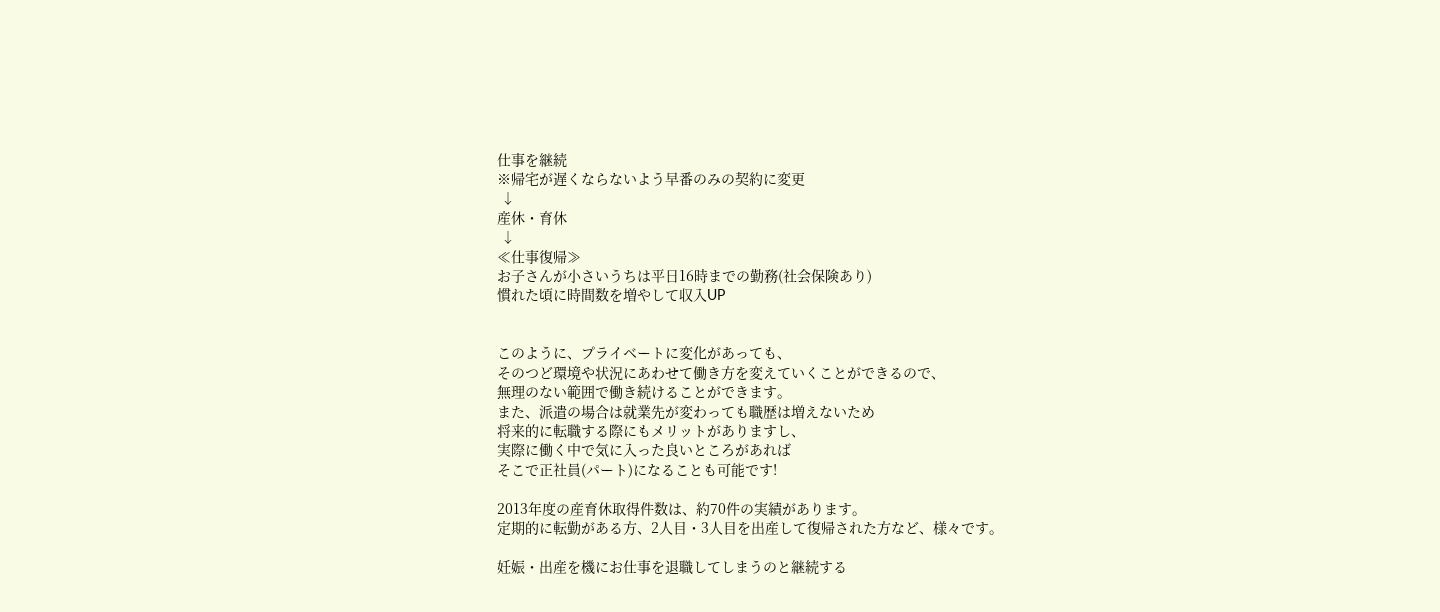仕事を継続
※帰宅が遅くならないよう早番のみの契約に変更
 ↓
産休・育休
 ↓
≪仕事復帰≫
お子さんが小さいうちは平日16時までの勤務(社会保険あり)
慣れた頃に時間数を増やして収入UP


このように、プライベートに変化があっても、
そのつど環境や状況にあわせて働き方を変えていくことができるので、
無理のない範囲で働き続けることができます。
また、派遣の場合は就業先が変わっても職歴は増えないため
将来的に転職する際にもメリットがありますし、
実際に働く中で気に入った良いところがあれば
そこで正社員(パート)になることも可能です!

2013年度の産育休取得件数は、約70件の実績があります。
定期的に転勤がある方、2人目・3人目を出産して復帰された方など、様々です。

妊娠・出産を機にお仕事を退職してしまうのと継続する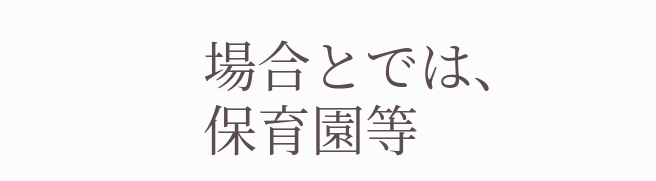場合とでは、
保育園等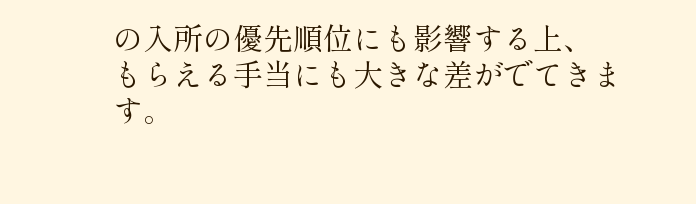の入所の優先順位にも影響する上、
もらえる手当にも大きな差がでてきます。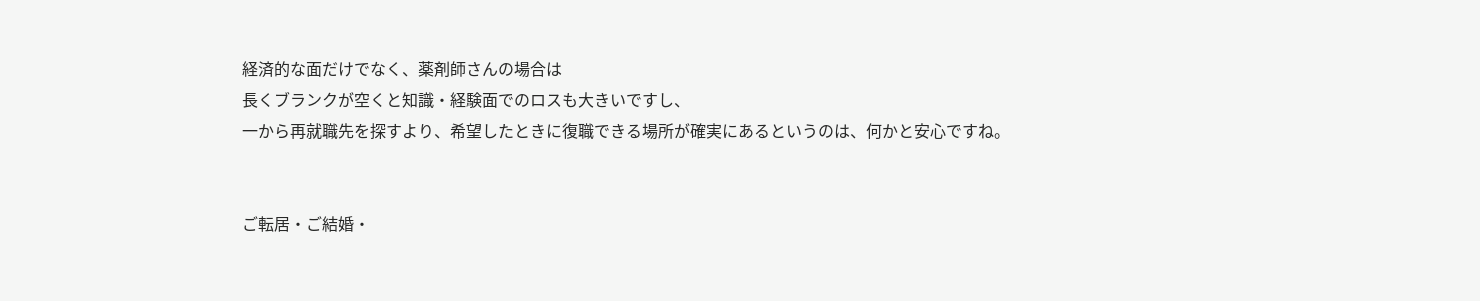経済的な面だけでなく、薬剤師さんの場合は
長くブランクが空くと知識・経験面でのロスも大きいですし、
一から再就職先を探すより、希望したときに復職できる場所が確実にあるというのは、何かと安心ですね。


ご転居・ご結婚・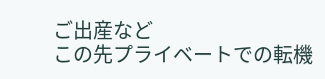ご出産など
この先プライベートでの転機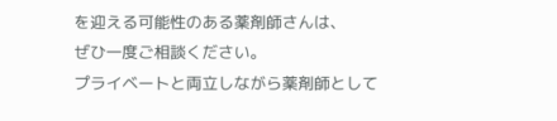を迎える可能性のある薬剤師さんは、
ぜひ一度ご相談ください。
プライベートと両立しながら薬剤師として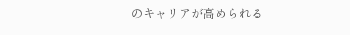のキャリアが高められる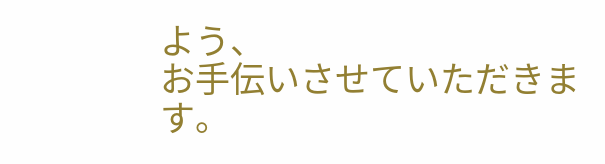よう、
お手伝いさせていただきます。